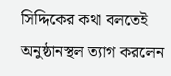সিদ্দিকের কথা বলতেই অনুষ্ঠানস্থল ত্যাগ করলেন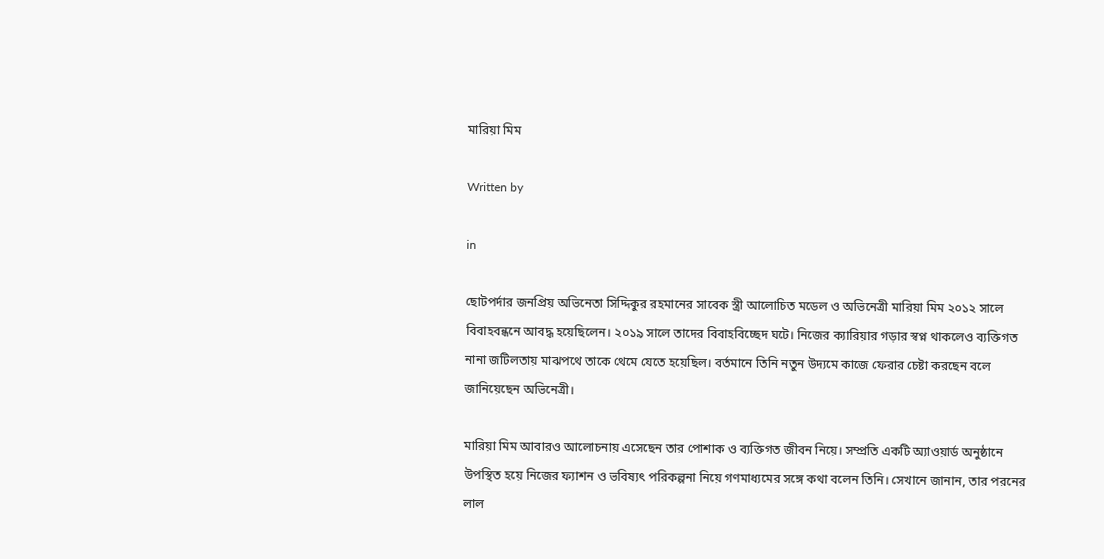মারিয়া মিম

Written by

in

ছোটপর্দার জনপ্রিয় অভিনেতা সিদ্দিকুর রহমানের সাবেক স্ত্রী আলোচিত মডেল ও অভিনেত্রী মারিয়া মিম ২০১২ সালে বিবাহবন্ধনে আবদ্ধ হয়েছিলেন। ২০১৯ সালে তাদের বিবাহবিচ্ছেদ ঘটে। নিজের ক্যারিয়ার গড়ার স্বপ্ন থাকলেও ব্যক্তিগত নানা জটিলতায় মাঝপথে তাকে থেমে যেতে হয়েছিল। বর্তমানে তিনি নতুন উদ্যমে কাজে ফেরার চেষ্টা করছেন বলে জানিয়েছেন অভিনেত্রী।

মারিয়া মিম আবারও আলোচনায় এসেছেন তার পোশাক ও ব্যক্তিগত জীবন নিয়ে। সম্প্রতি একটি অ্যাওয়ার্ড অনুষ্ঠানে উপস্থিত হয়ে নিজের ফ্যাশন ও ভবিষ্যৎ পরিকল্পনা নিয়ে গণমাধ্যমের সঙ্গে কথা বলেন তিনি। সেখানে জানান, তার পরনের লাল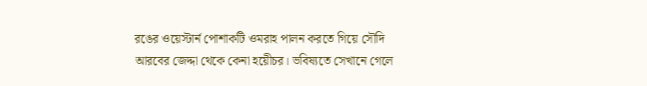রঙের ওয়েস্টার্ন পোশাকটি ওমরাহ পালন করতে গিয়ে সৌদি আরবের জেদ্দা থেকে কেনা হয়েীচর। ভবিষ্যতে সেখানে গেলে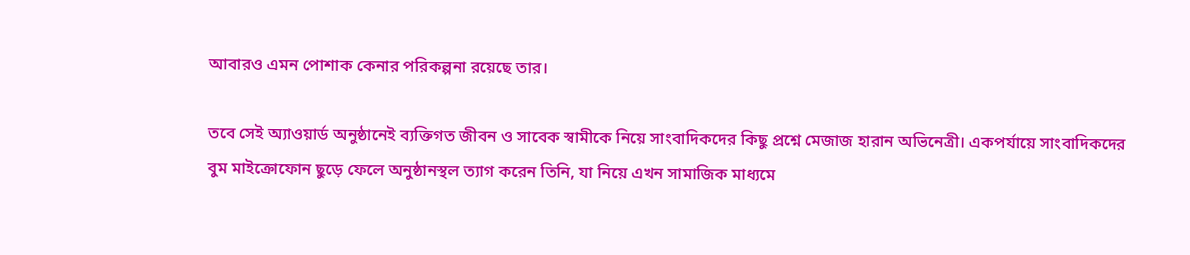আবারও এমন পোশাক কেনার পরিকল্পনা রয়েছে তার।

তবে সেই অ্যাওয়ার্ড অনুষ্ঠানেই ব্যক্তিগত জীবন ও সাবেক স্বামীকে নিয়ে সাংবাদিকদের কিছু প্রশ্নে মেজাজ হারান অভিনেত্রী। একপর্যায়ে সাংবাদিকদের বুম মাইক্রোফোন ছুড়ে ফেলে অনুষ্ঠানস্থল ত্যাগ করেন তিনি, যা নিয়ে এখন সামাজিক মাধ্যমে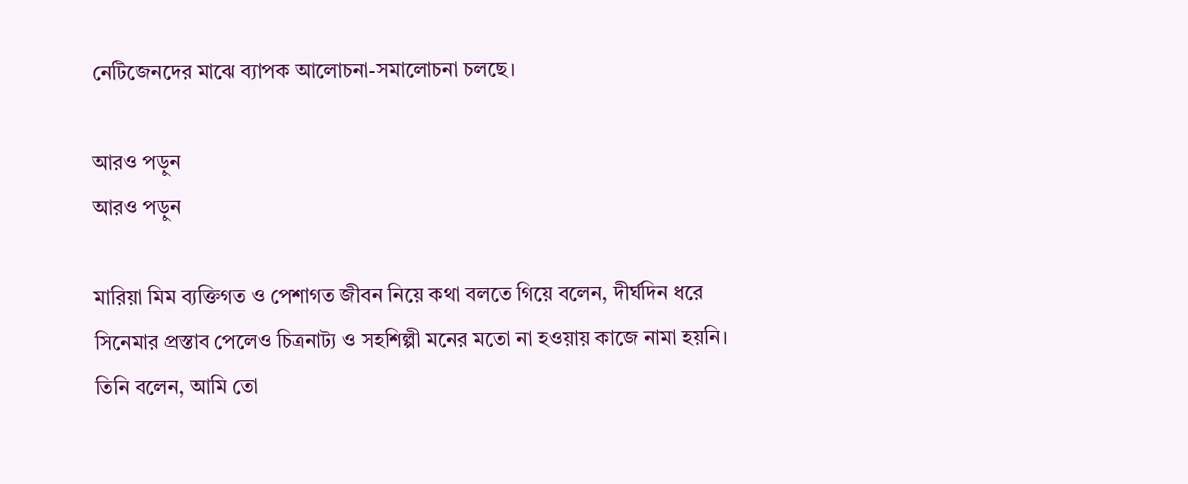নেটিজেনদের মাঝে ব্যাপক আলোচনা-সমালোচনা চলছে।

আরও পড়ুন
আরও পড়ুন

মারিয়া মিম ব্যক্তিগত ও পেশাগত জীবন নিয়ে কথা বলতে গিয়ে বলেন, দীর্ঘদিন ধরে সিনেমার প্রস্তাব পেলেও চিত্রনাট্য ও সহশিল্পী মনের মতো না হওয়ায় কাজে নামা হয়নি। তিনি বলেন, আমি তো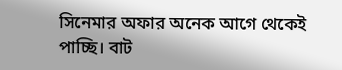সিনেমার অফার অনেক আগে থেকেই পাচ্ছি। বাট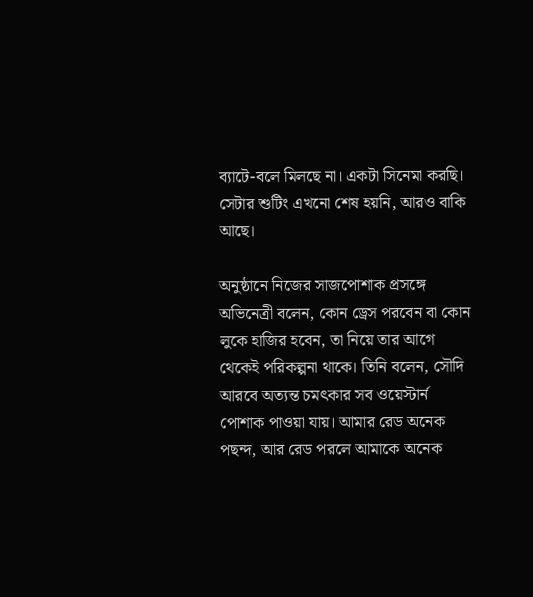ব্যাটে-বলে মিলছে না। একটা সিনেমা করছি। সেটার শুটিং এখনো শেষ হয়নি, আরও বাকি আছে।

অনুষ্ঠানে নিজের সাজপোশাক প্রসঙ্গে অভিনেত্রী বলেন, কোন ড্রেস পরবেন বা কোন লুকে হাজির হবেন, তা নিয়ে তার আগে থেকেই পরিকল্পনা থাকে। তিনি বলেন, সৌদি আরবে অত্যন্ত চমৎকার সব ওয়েস্টার্ন পোশাক পাওয়া যায়। আমার রেড অনেক পছন্দ, আর রেড পরলে আমাকে অনেক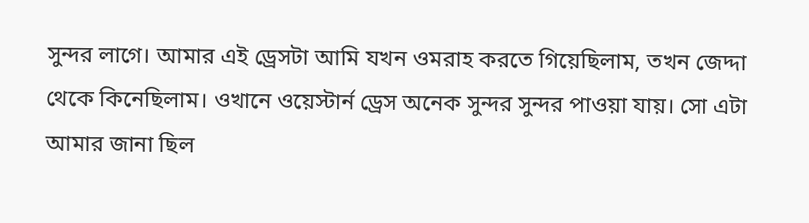সুন্দর লাগে। আমার এই ড্রেসটা আমি যখন ওমরাহ করতে গিয়েছিলাম, তখন জেদ্দা থেকে কিনেছিলাম। ওখানে ওয়েস্টার্ন ড্রেস অনেক সুন্দর সুন্দর পাওয়া যায়। সো এটা আমার জানা ছিল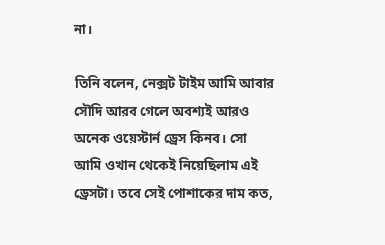না।

তিনি বলেন, নেক্সট টাইম আমি আবার সৌদি আরব গেলে অবশ্যই আরও অনেক ওয়েস্টার্ন ড্রেস কিনব। সো আমি ওখান থেকেই নিয়েছিলাম এই ড্রেসটা। তবে সেই পোশাকের দাম কত,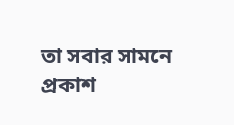তা সবার সামনে প্রকাশ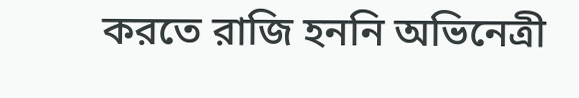করতে রাজি হননি অভিনেত্রী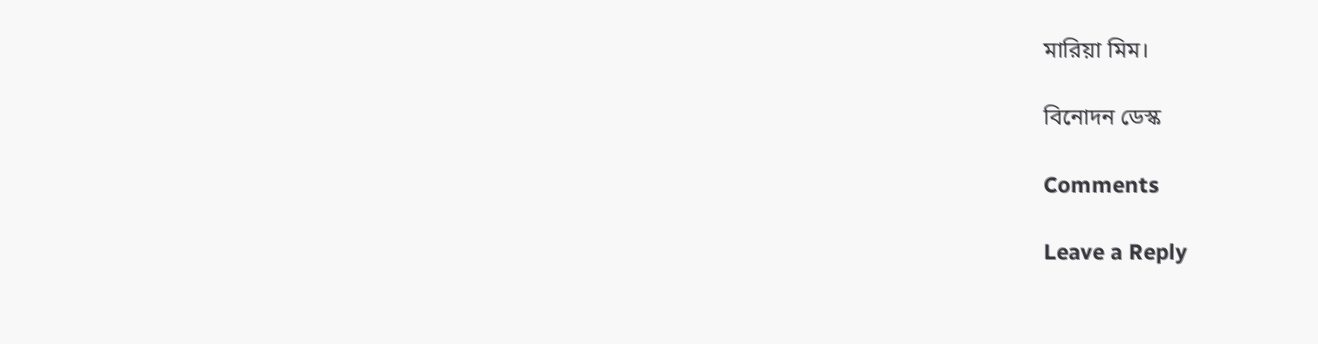মারিয়া মিম।

বিনোদন ডেস্ক

Comments

Leave a Reply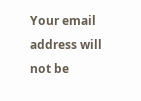Your email address will not be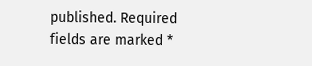published. Required fields are marked *